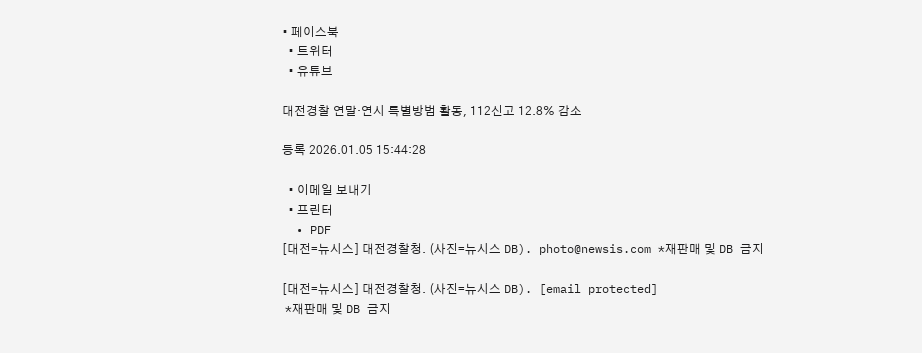• 페이스북
  • 트위터
  • 유튜브

대전경찰 연말·연시 특별방범 활동, 112신고 12.8% 감소

등록 2026.01.05 15:44:28

  • 이메일 보내기
  • 프린터
  • PDF
[대전=뉴시스] 대전경찰청. (사진=뉴시스 DB). photo@newsis.com *재판매 및 DB 금지

[대전=뉴시스] 대전경찰청. (사진=뉴시스 DB). [email protected]
 *재판매 및 DB 금지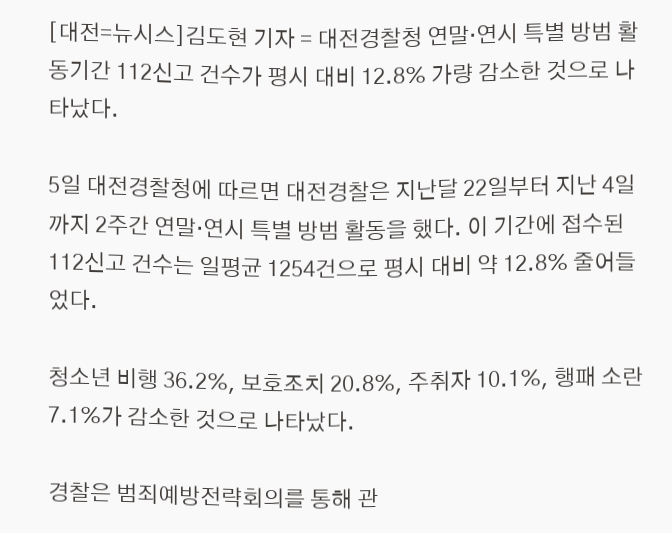[대전=뉴시스]김도현 기자 = 대전경찰청 연말·연시 특별 방범 활동기간 112신고 건수가 평시 대비 12.8% 가량 감소한 것으로 나타났다.

5일 대전경찰청에 따르면 대전경찰은 지난달 22일부터 지난 4일까지 2주간 연말·연시 특별 방범 활동을 했다. 이 기간에 접수된 112신고 건수는 일평균 1254건으로 평시 대비 약 12.8% 줄어들었다.

청소년 비행 36.2%, 보호조치 20.8%, 주취자 10.1%, 행패 소란 7.1%가 감소한 것으로 나타났다.

경찰은 범죄예방전략회의를 통해 관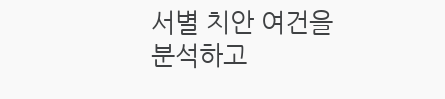서별 치안 여건을 분석하고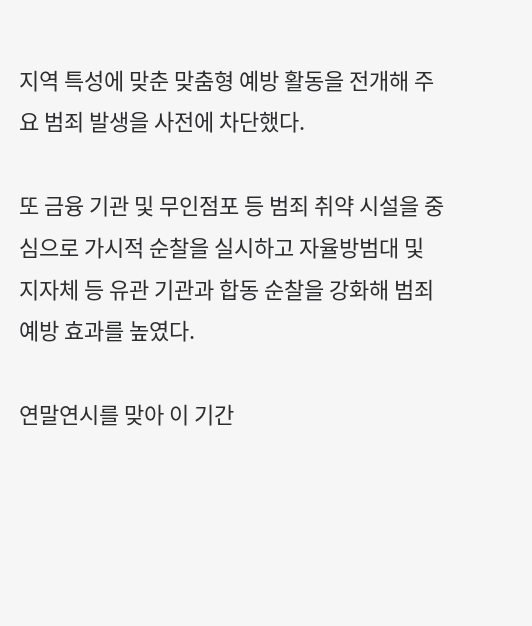지역 특성에 맞춘 맞춤형 예방 활동을 전개해 주요 범죄 발생을 사전에 차단했다.

또 금융 기관 및 무인점포 등 범죄 취약 시설을 중심으로 가시적 순찰을 실시하고 자율방범대 및 지자체 등 유관 기관과 합동 순찰을 강화해 범죄 예방 효과를 높였다.

연말연시를 맞아 이 기간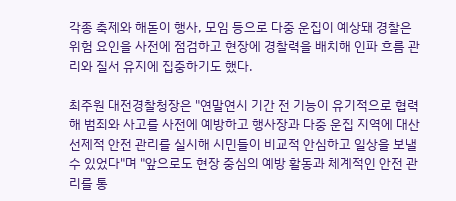각종 축제와 해돋이 행사, 모임 등으로 다중 운집이 예상돼 경찰은 위험 요인을 사전에 점검하고 현장에 경찰력을 배치해 인파 흐름 관리와 질서 유지에 집중하기도 했다.

최주원 대전경찰청장은 "연말연시 기간 전 기능이 유기적으로 협력해 범죄와 사고를 사전에 예방하고 행사장과 다중 운집 지역에 대산 선제적 안전 관리를 실시해 시민들이 비교적 안심하고 일상을 보낼 수 있었다"며 "앞으로도 현장 중심의 예방 활동과 체계적인 안전 관리를 통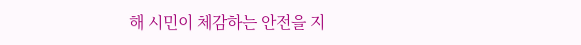해 시민이 체감하는 안전을 지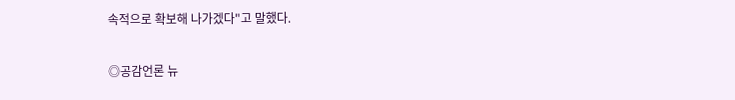속적으로 확보해 나가겠다"고 말했다.


◎공감언론 뉴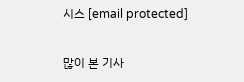시스 [email protected]

많이 본 기사